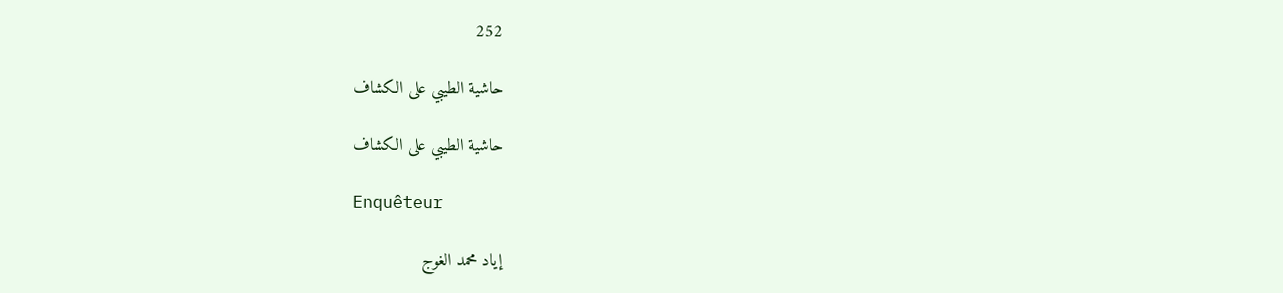252

حاشية الطيبي على الكشاف

حاشية الطيبي على الكشاف

Enquêteur

إياد محمد الغوج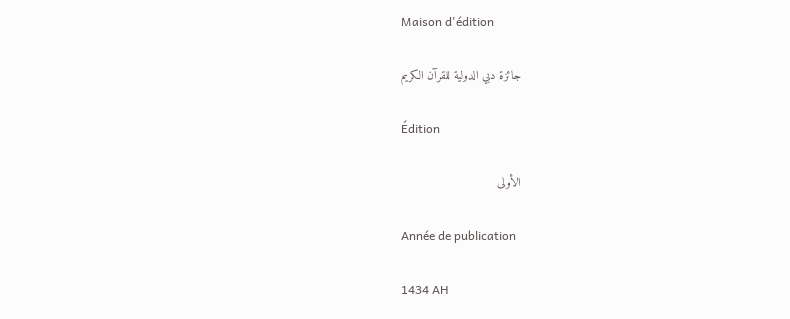Maison d'édition

جائزة دبي الدولية للقرآن الكريم

Édition

الأولى

Année de publication

1434 AH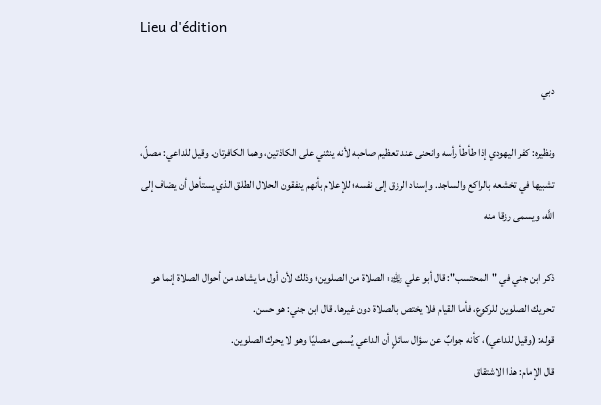Lieu d'édition

دبي

ونظيره: كفر اليهودي إذا طأطأ رأسه وانحنى عند تعظيم صاحبه لأنه ينثني على الكاذتين، وهما الكافرتان. وقيل للداعي: مصلّ، تشبيها في تخشعه بالراكع والساجد. وإسناد الرزق إلى نفسه؛ للإعلام بأنهم ينفقون الحلال الطلق الذي يستأهل أن يضاف إلى اللَّه، ويسمى رزقا منه

ذكر ابن جني في "المحتسب": قال أبو علي ﵀: الصلاة من الصلوين؛ وذلك لأن أول ما يشاهد من أحوال الصلاة إنما هو تحريك الصلوين للركوع، فأما القيام فلا يختص بالصلاة دون غيرها. قال ابن جني: هو حسن.
قوله: (وقيل للداعي)، كأنه جوابٌ عن سؤال سائلٍ أن الداعي يُسمى مصليًا وهو لا يحرك الصلوين.
قال الإمام: هذا الاشتقاق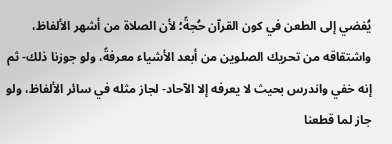يُفضي إلى الطعن في كون القرآن حُجةً؛ لأن الصلاة من أشهر الألفاظ، واشتقاقه من تحريك الصلوين من أبعد الأشياء معرفةً، ولو جوزنا ذلك- ثم إنه خفي واندرس بحيث لا يعرفه إلا الآحاد- لجاز مثله في سائر الألفاظ، ولو جاز لما قطعنا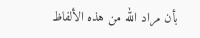بأن مراد الله من هذه الألفاظ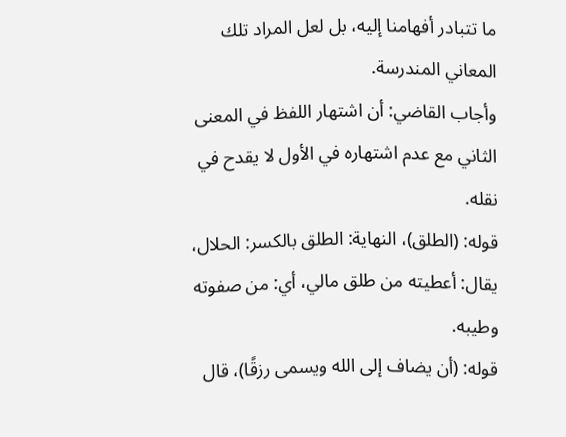ما تتبادر أفهامنا إليه، بل لعل المراد تلك المعاني المندرسة.
وأجاب القاضي: أن اشتهار اللفظ في المعنى الثاني مع عدم اشتهاره في الأول لا يقدح في نقله.
قوله: (الطلق)، النهاية: الطلق بالكسر: الحلال، يقال: أعطيته من طلق مالي، أي: من صفوته وطيبه.
قوله: (أن يضاف إلى الله ويسمى رزقًا)، قال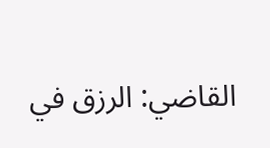القاضي: الرزق في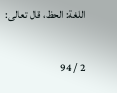اللغة: الحظ، قال تعالى:

2 / 94